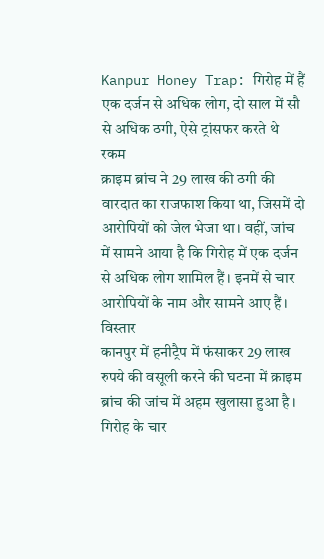Kanpur Honey Trap: गिरोह में हैं एक दर्जन से अधिक लोग, दो साल में सौ से अधिक ठगी, ऐसे ट्रांसफर करते थे रकम
क्राइम ब्रांच ने 29 लाख की ठगी की वारदात का राजफाश किया था, जिसमें दो आरोपियों को जेल भेजा था। वहीं, जांच में सामने आया है कि गिरोह में एक दर्जन से अधिक लोग शामिल हैं। इनमें से चार आरोपियों के नाम और सामने आए हैं।
विस्तार
कानपुर में हनीट्रैप में फंसाकर 29 लाख रुपये की वसूली करने की घटना में क्राइम ब्रांच की जांच में अहम खुलासा हुआ है। गिरोह के चार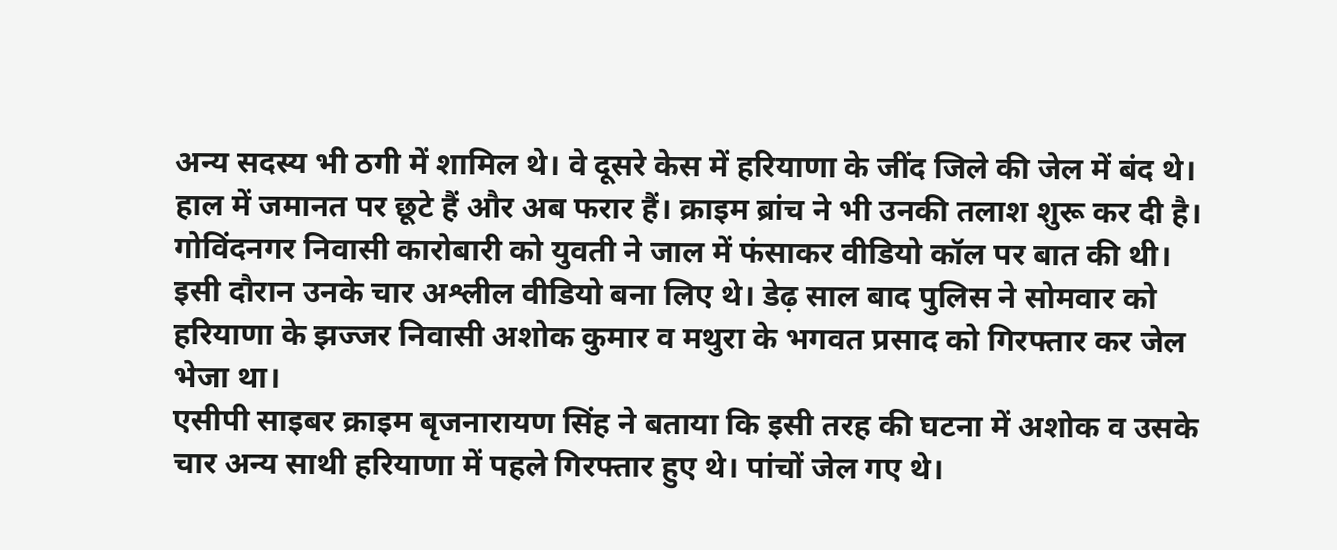अन्य सदस्य भी ठगी में शामिल थे। वे दूसरे केस में हरियाणा के जींद जिले की जेल में बंद थे। हाल में जमानत पर छूटे हैं और अब फरार हैं। क्राइम ब्रांच ने भी उनकी तलाश शुरू कर दी है।
गोविंदनगर निवासी कारोबारी को युवती ने जाल में फंसाकर वीडियो कॉल पर बात की थी। इसी दौरान उनके चार अश्लील वीडियो बना लिए थे। डेढ़ साल बाद पुलिस ने सोमवार को हरियाणा के झज्जर निवासी अशोक कुमार व मथुरा के भगवत प्रसाद को गिरफ्तार कर जेल भेजा था।
एसीपी साइबर क्राइम बृजनारायण सिंह ने बताया कि इसी तरह की घटना में अशोक व उसके चार अन्य साथी हरियाणा में पहले गिरफ्तार हुए थे। पांचों जेल गए थे।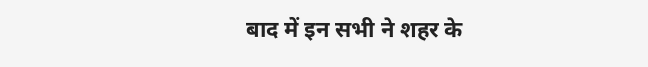बाद में इन सभी ने शहर के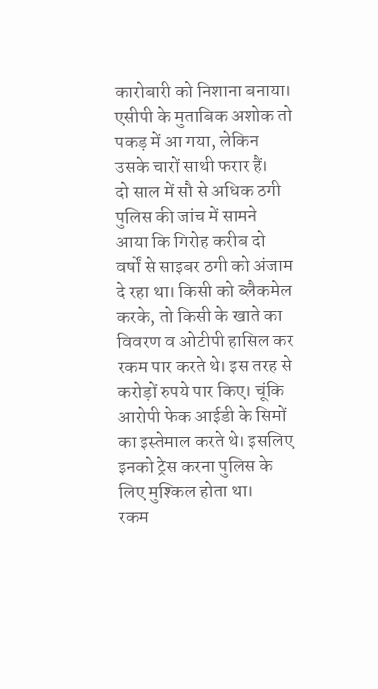कारोबारी को निशाना बनाया। एसीपी के मुताबिक अशोक तो पकड़ में आ गया, लेकिन उसके चारों साथी फरार हैं।
दो साल में सौ से अधिक ठगी
पुलिस की जांच में सामने आया कि गिरोह करीब दो वर्षों से साइबर ठगी को अंजाम दे रहा था। किसी को ब्लैकमेल करके, तो किसी के खाते का विवरण व ओटीपी हासिल कर रकम पार करते थे। इस तरह से करोड़ों रुपये पार किए। चूंकि आरोपी फेक आईडी के सिमों का इस्तेमाल करते थे। इसलिए इनको ट्रेस करना पुलिस के लिए मुश्किल होता था।
रकम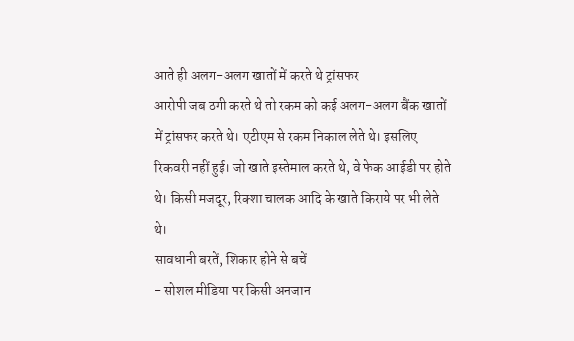आते ही अलग-अलग खातों में करते थे ट्रांसफर
आरोपी जब ठगी करते थे तो रकम को कई अलग-अलग बैंक खातों में ट्रांसफर करते थे। एटीएम से रकम निकाल लेते थे। इसलिए रिकवरी नहीं हुई। जो खाते इस्तेमाल करते थे, वे फेक आईडी पर होते थे। किसी मजदूर, रिक्शा चालक आदि के खाते किराये पर भी लेते थे।
सावधानी बरतें, शिकार होने से बचें
- सोशल मीडिया पर किसी अनजान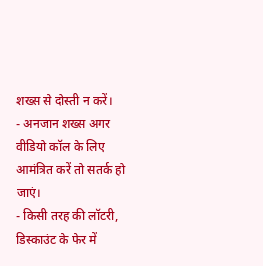शख्स से दोस्ती न करें।
- अनजान शख्स अगर वीडियो कॉल के लिए आमंत्रित करें तो सतर्क हो जाएं।
- किसी तरह की लॉटरी, डिस्काउंट के फेर में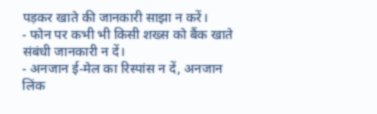पड़कर खाते की जानकारी साझा न करें।
- फोन पर कभी भी किसी शख्स को बैंक खाते संबंधी जानकारी न दें।
- अनजान ई-मेल का रिस्पांस न दें, अनजान लिंक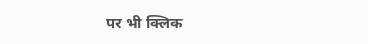पर भी क्लिक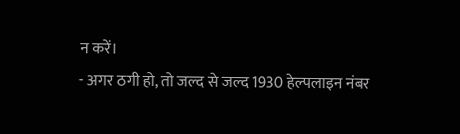न करें।
- अगर ठगी हो, तो जल्द से जल्द 1930 हेल्पलाइन नंबर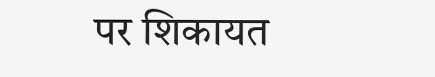पर शिकायत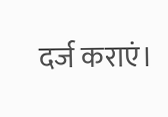दर्ज कराएं।